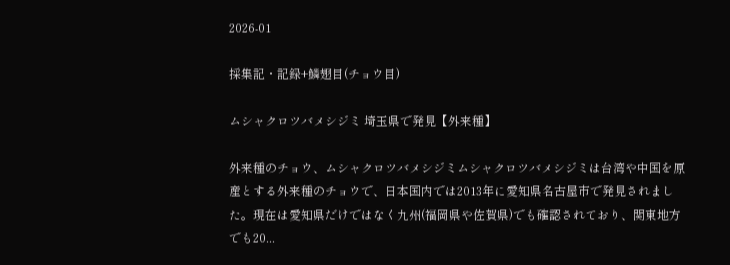2026-01

採集記・記録+鱗翅目(チョウ目)

ムシャクロツバメシジミ 埼玉県で発見【外来種】

外来種のチョウ、ムシャクロツバメシジミムシャクロツバメシジミは台湾や中国を原産とする外来種のチョウで、日本国内では2013年に愛知県名古屋市で発見されました。現在は愛知県だけではなく九州(福岡県や佐賀県)でも確認されており、関東地方でも20...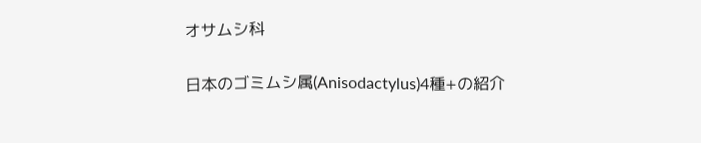オサムシ科

日本のゴミムシ属(Anisodactylus)4種+の紹介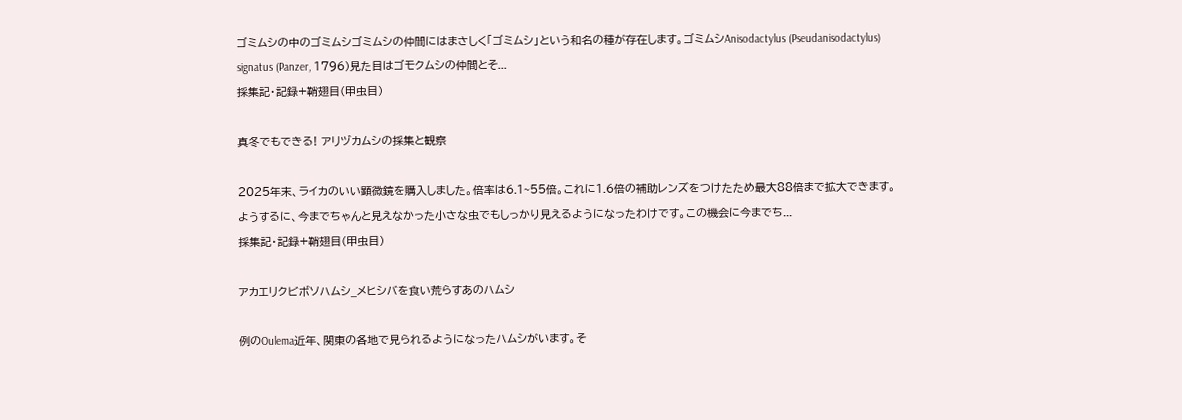ゴミムシの中のゴミムシゴミムシの仲間にはまさしく「ゴミムシ」という和名の種が存在します。ゴミムシAnisodactylus (Pseudanisodactylus) signatus (Panzer, 1796)見た目はゴモクムシの仲間とそ...
採集記・記録+鞘翅目(甲虫目)

真冬でもできる! アリヅカムシの採集と観察

2025年末、ライカのいい顕微鏡を購入しました。倍率は6.1~55倍。これに1.6倍の補助レンズをつけたため最大88倍まで拡大できます。ようするに、今までちゃんと見えなかった小さな虫でもしっかり見えるようになったわけです。この機会に今までち...
採集記・記録+鞘翅目(甲虫目)

アカエリクビボソハムシ_メヒシバを食い荒らすあのハムシ

例のOulema近年、関東の各地で見られるようになったハムシがいます。そ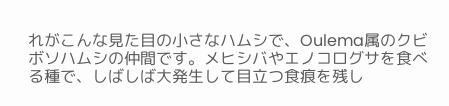れがこんな見た目の小さなハムシで、Oulema属のクビボソハムシの仲間です。メヒシバやエノコログサを食べる種で、しばしば大発生して目立つ食痕を残し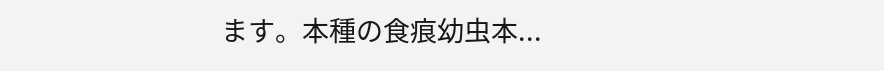ます。本種の食痕幼虫本...